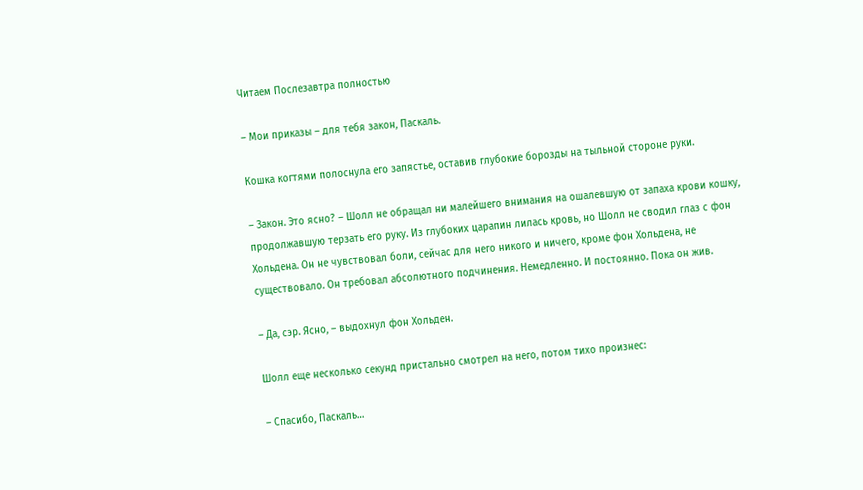Читаем Послезавтра полностью

– Мои приказы – для тебя закон, Паскаль.

Кошка когтями полоснула его запястье, оставив глубокие борозды на тыльной стороне руки.

– Закон. Это ясно? – Шолл не обращал ни малейшего внимания на ошалевшую от запаха крови кошку, продолжавшую терзать его руку. Из глубоких царапин лилась кровь, но Шолл не сводил глаз с фон Хольдена. Он не чувствовал боли, сейчас для него никого и ничего, кроме фон Хольдена, не существовало. Он требовал абсолютного подчинения. Немедленно. И постоянно. Пока он жив.

– Да, сэр. Ясно, – выдохнул фон Хольден.

Шолл еще несколько секунд пристально смотрел на него, потом тихо произнес:

– Спасибо, Паскаль…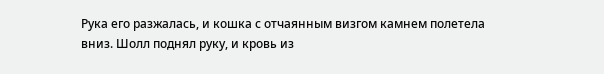Рука его разжалась, и кошка с отчаянным визгом камнем полетела вниз. Шолл поднял руку, и кровь из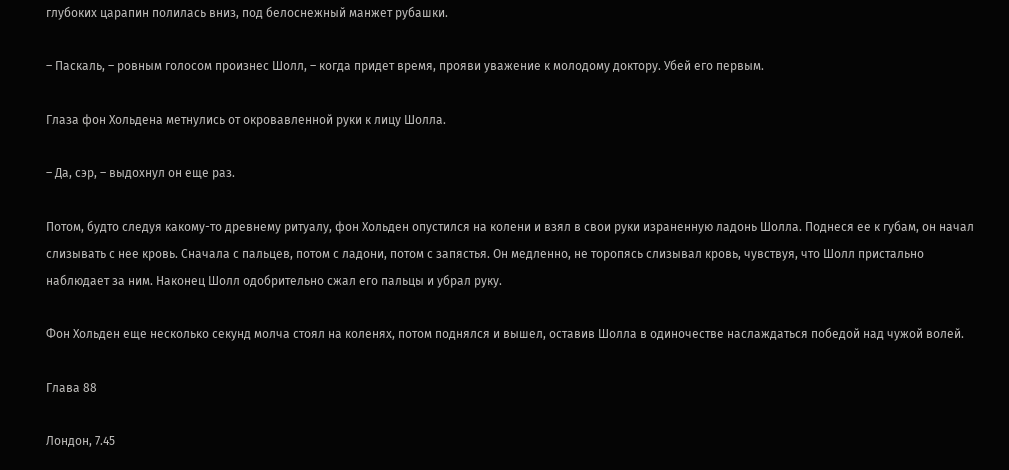глубоких царапин полилась вниз, под белоснежный манжет рубашки.

– Паскаль, – ровным голосом произнес Шолл, – когда придет время, прояви уважение к молодому доктору. Убей его первым.

Глаза фон Хольдена метнулись от окровавленной руки к лицу Шолла.

– Да, сэр, – выдохнул он еще раз.

Потом, будто следуя какому-то древнему ритуалу, фон Хольден опустился на колени и взял в свои руки израненную ладонь Шолла. Поднеся ее к губам, он начал слизывать с нее кровь. Сначала с пальцев, потом с ладони, потом с запястья. Он медленно, не торопясь слизывал кровь, чувствуя, что Шолл пристально наблюдает за ним. Наконец Шолл одобрительно сжал его пальцы и убрал руку.

Фон Хольден еще несколько секунд молча стоял на коленях, потом поднялся и вышел, оставив Шолла в одиночестве наслаждаться победой над чужой волей.

Глава 88

Лондон, 7.45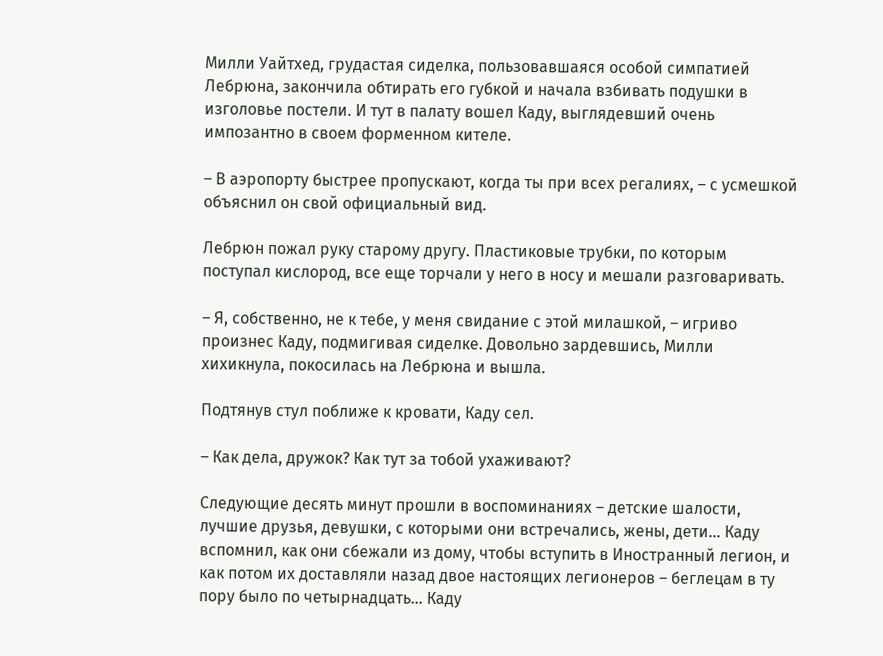Милли Уайтхед, грудастая сиделка, пользовавшаяся особой симпатией Лебрюна, закончила обтирать его губкой и начала взбивать подушки в изголовье постели. И тут в палату вошел Каду, выглядевший очень импозантно в своем форменном кителе.

– В аэропорту быстрее пропускают, когда ты при всех регалиях, – с усмешкой объяснил он свой официальный вид.

Лебрюн пожал руку старому другу. Пластиковые трубки, по которым поступал кислород, все еще торчали у него в носу и мешали разговаривать.

– Я, собственно, не к тебе, у меня свидание с этой милашкой, – игриво произнес Каду, подмигивая сиделке. Довольно зардевшись, Милли хихикнула, покосилась на Лебрюна и вышла.

Подтянув стул поближе к кровати, Каду сел.

– Как дела, дружок? Как тут за тобой ухаживают?

Следующие десять минут прошли в воспоминаниях – детские шалости, лучшие друзья, девушки, с которыми они встречались, жены, дети… Каду вспомнил, как они сбежали из дому, чтобы вступить в Иностранный легион, и как потом их доставляли назад двое настоящих легионеров – беглецам в ту пору было по четырнадцать… Каду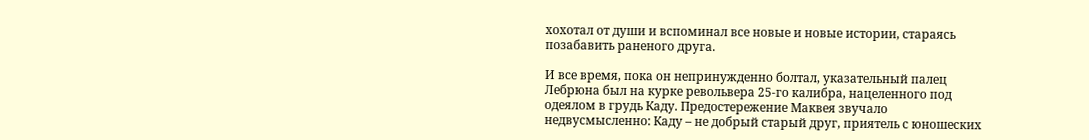хохотал от души и вспоминал все новые и новые истории, стараясь позабавить раненого друга.

И все время, пока он непринужденно болтал, указательный палец Лебрюна был на курке револьвера 25-го калибра, нацеленного под одеялом в грудь Каду. Предостережение Маквея звучало недвусмысленно: Каду – не добрый старый друг, приятель с юношеских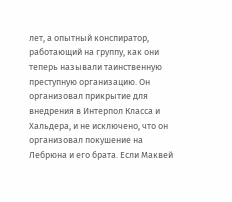лет, а опытный конспиратор, работающий на группу, как они теперь называли таинственную преступную организацию. Он организовал прикрытие для внедрения в Интерпол Класса и Хальдера, и не исключено, что он организовал покушение на Лебрюна и его брата. Если Маквей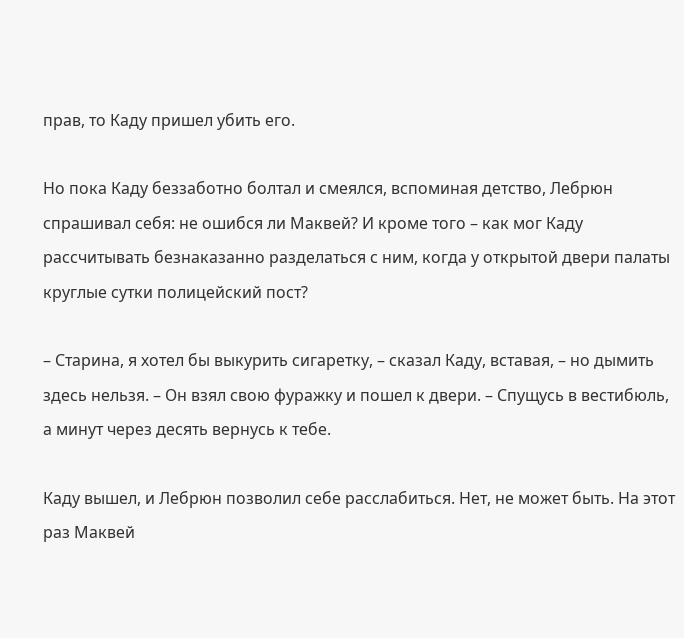прав, то Каду пришел убить его.

Но пока Каду беззаботно болтал и смеялся, вспоминая детство, Лебрюн спрашивал себя: не ошибся ли Маквей? И кроме того – как мог Каду рассчитывать безнаказанно разделаться с ним, когда у открытой двери палаты круглые сутки полицейский пост?

– Старина, я хотел бы выкурить сигаретку, – сказал Каду, вставая, – но дымить здесь нельзя. – Он взял свою фуражку и пошел к двери. – Спущусь в вестибюль, а минут через десять вернусь к тебе.

Каду вышел, и Лебрюн позволил себе расслабиться. Нет, не может быть. На этот раз Маквей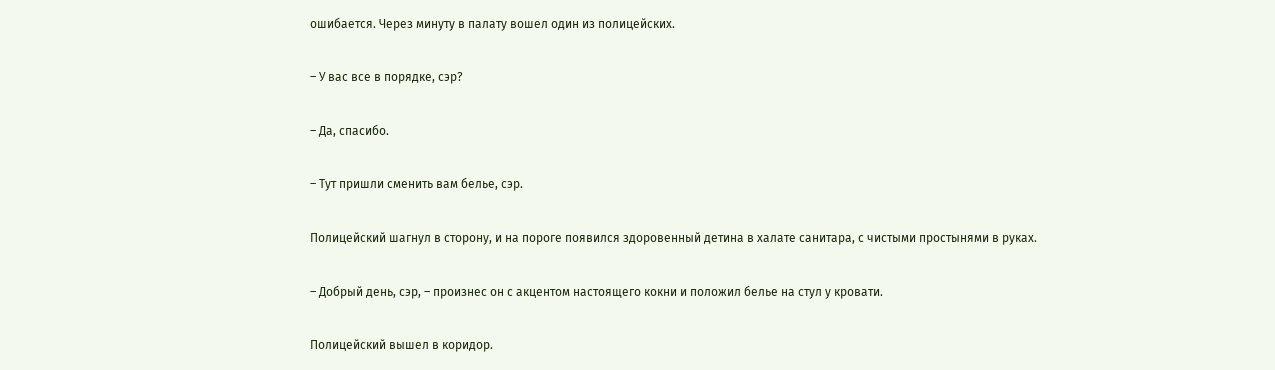ошибается. Через минуту в палату вошел один из полицейских.

– У вас все в порядке, сэр?

– Да, спасибо.

– Тут пришли сменить вам белье, сэр.

Полицейский шагнул в сторону, и на пороге появился здоровенный детина в халате санитара, с чистыми простынями в руках.

– Добрый день, сэр, – произнес он с акцентом настоящего кокни и положил белье на стул у кровати.

Полицейский вышел в коридор.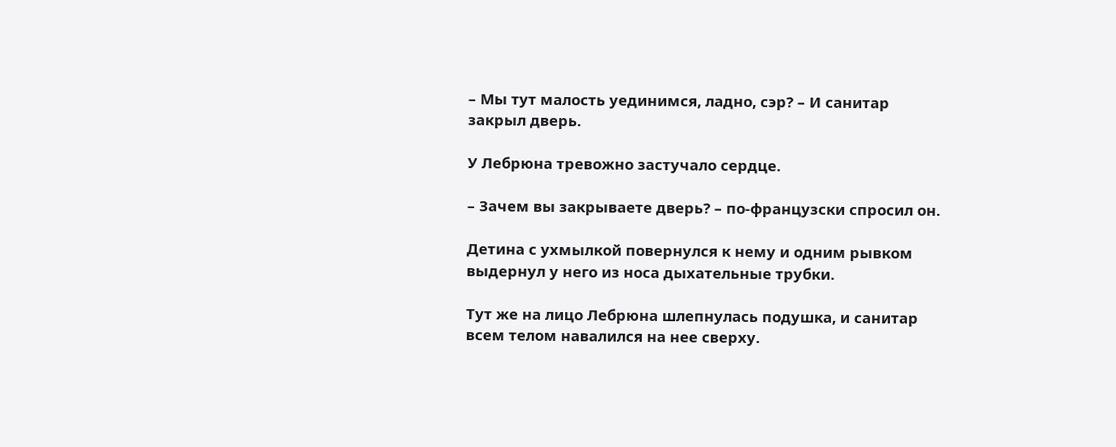– Мы тут малость уединимся, ладно, сэр? – И санитар закрыл дверь.

У Лебрюна тревожно застучало сердце.

– Зачем вы закрываете дверь? – по-французски спросил он.

Детина с ухмылкой повернулся к нему и одним рывком выдернул у него из носа дыхательные трубки.

Тут же на лицо Лебрюна шлепнулась подушка, и санитар всем телом навалился на нее сверху.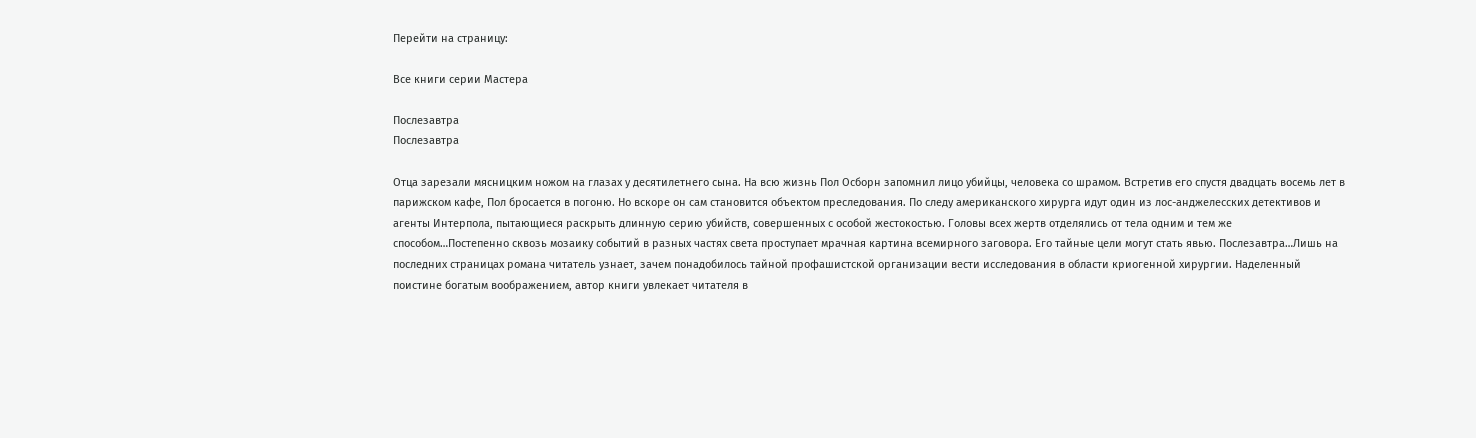Перейти на страницу:

Все книги серии Мастера

Послезавтра
Послезавтра

Отца зарезали мясницким ножом на глазах у десятилетнего сына. На всю жизнь Пол Осборн запомнил лицо убийцы, человека со шрамом. Встретив его спустя двадцать восемь лет в парижском кафе, Пол бросается в погоню. Но вскоре он сам становится объектом преследования. По следу американского хирурга идут один из лос-анджелесских детективов и агенты Интерпола, пытающиеся раскрыть длинную серию убийств, совершенных с особой жестокостью. Головы всех жертв отделялись от тела одним и тем же способом…Постепенно сквозь мозаику событий в разных частях света проступает мрачная картина всемирного заговора. Его тайные цели могут стать явью. Послезавтра…Лишь на последних страницах романа читатель узнает, зачем понадобилось тайной профашистской организации вести исследования в области криогенной хирургии. Наделенный поистине богатым воображением, автор книги увлекает читателя в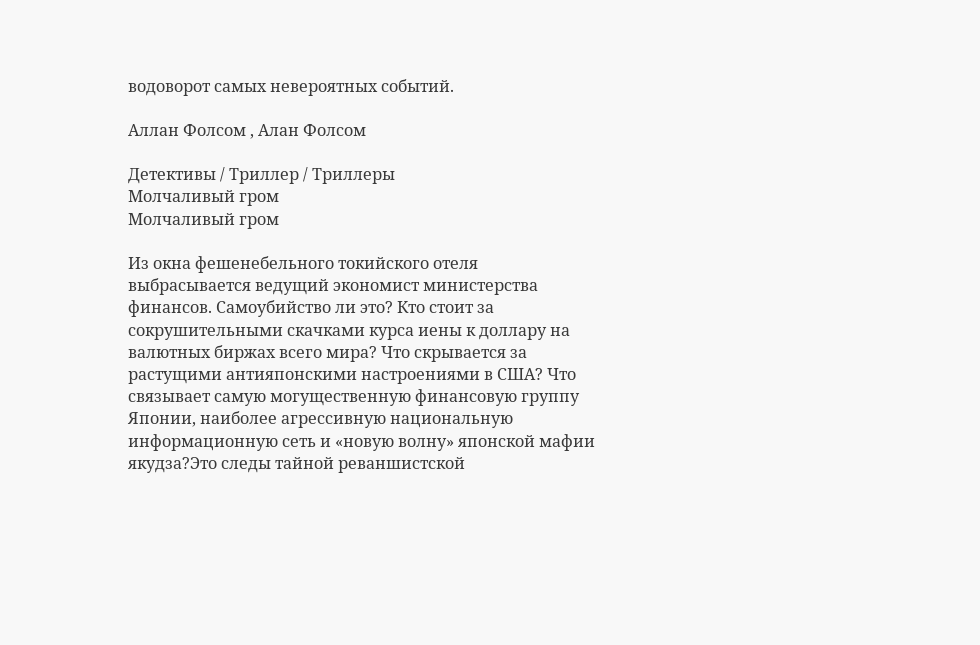водоворот самых невероятных событий.

Аллан Фолсом , Алан Фолсом

Детективы / Триллер / Триллеры
Молчаливый гром
Молчаливый гром

Из окна фешенебельного токийского отеля выбрасывается ведущий экономист министерства финансов. Самоубийство ли это? Кто стоит за сокрушительными скачками курса иены к доллару на валютных биржах всего мира? Что скрывается за растущими антияпонскими настроениями в США? Что связывает самую могущественную финансовую группу Японии, наиболее агрессивную национальную информационную сеть и «новую волну» японской мафии якудза?Это следы тайной реваншистской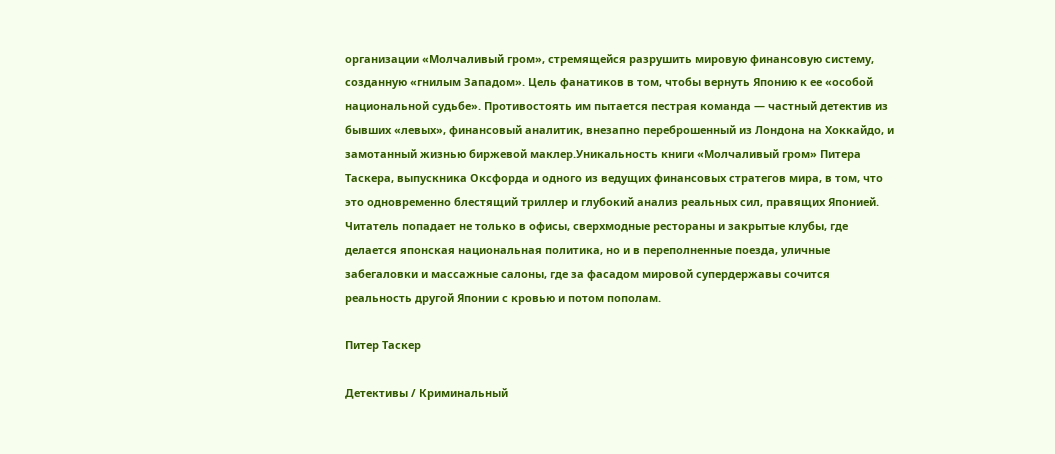организации «Молчаливый гром», стремящейся разрушить мировую финансовую систему, созданную «гнилым Западом». Цель фанатиков в том, чтобы вернуть Японию к ее «особой национальной судьбе». Противостоять им пытается пестрая команда — частный детектив из бывших «левых», финансовый аналитик, внезапно переброшенный из Лондона на Хоккайдо, и замотанный жизнью биржевой маклер.Уникальность книги «Молчаливый гром» Питера Таскера, выпускника Оксфорда и одного из ведущих финансовых стратегов мира, в том, что это одновременно блестящий триллер и глубокий анализ реальных сил, правящих Японией. Читатель попадает не только в офисы, сверхмодные рестораны и закрытые клубы, где делается японская национальная политика, но и в переполненные поезда, уличные забегаловки и массажные салоны, где за фасадом мировой супердержавы сочится реальность другой Японии с кровью и потом пополам.

Питер Таскер

Детективы / Криминальный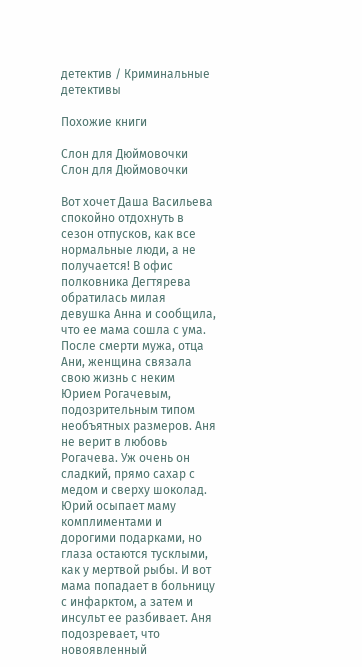детектив / Криминальные детективы

Похожие книги

Слон для Дюймовочки
Слон для Дюймовочки

Вот хочет Даша Васильева спокойно отдохнуть в сезон отпусков, как все нормальные люди, а не получается! В офис полковника Дегтярева обратилась милая девушка Анна и сообщила, что ее мама сошла с ума. После смерти мужа, отца Ани, женщина связала свою жизнь с неким Юрием Рогачевым, подозрительным типом необъятных размеров. Аня не верит в любовь Рогачева. Уж очень он сладкий, прямо сахар с медом и сверху шоколад. Юрий осыпает маму комплиментами и дорогими подарками, но глаза остаются тусклыми, как у мертвой рыбы. И вот мама попадает в больницу с инфарктом, а затем и инсульт ее разбивает. Аня подозревает, что новоявленный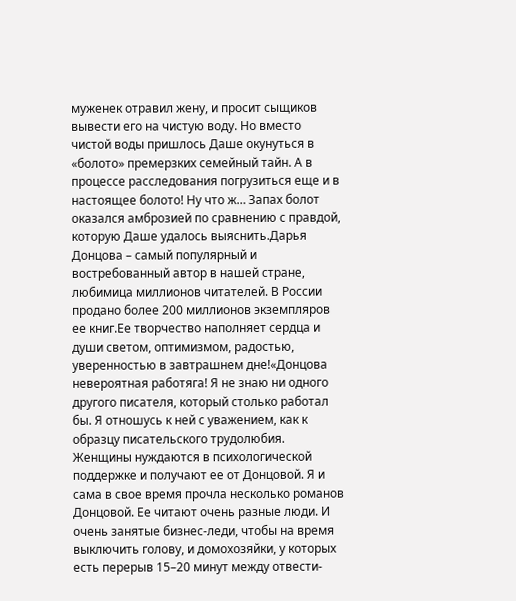муженек отравил жену, и просит сыщиков вывести его на чистую воду. Но вместо чистой воды пришлось Даше окунуться в «болото» премерзких семейный тайн. А в процессе расследования погрузиться еще и в настоящее болото! Ну что ж… Запах болот оказался амброзией по сравнению с правдой, которую Даше удалось выяснить.Дарья Донцова – самый популярный и востребованный автор в нашей стране, любимица миллионов читателей. В России продано более 200 миллионов экземпляров ее книг.Ее творчество наполняет сердца и души светом, оптимизмом, радостью, уверенностью в завтрашнем дне!«Донцова невероятная работяга! Я не знаю ни одного другого писателя, который столько работал бы. Я отношусь к ней с уважением, как к образцу писательского трудолюбия. Женщины нуждаются в психологической поддержке и получают ее от Донцовой. Я и сама в свое время прочла несколько романов Донцовой. Ее читают очень разные люди. И очень занятые бизнес-леди, чтобы на время выключить голову, и домохозяйки, у которых есть перерыв 15–20 минут между отвести-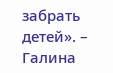забрать детей». – Галина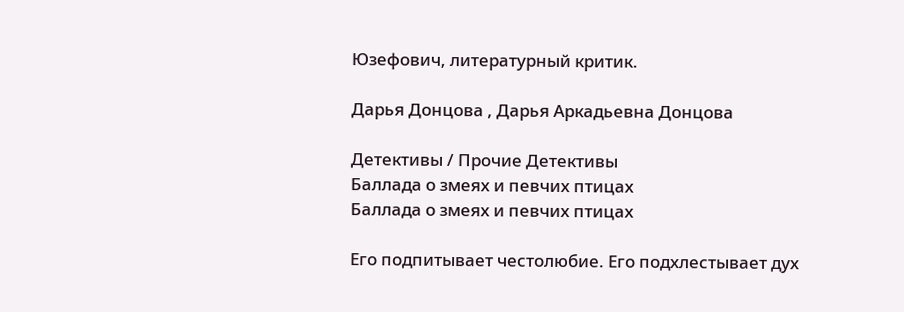Юзефович, литературный критик.

Дарья Донцова , Дарья Аркадьевна Донцова

Детективы / Прочие Детективы
Баллада о змеях и певчих птицах
Баллада о змеях и певчих птицах

Его подпитывает честолюбие. Его подхлестывает дух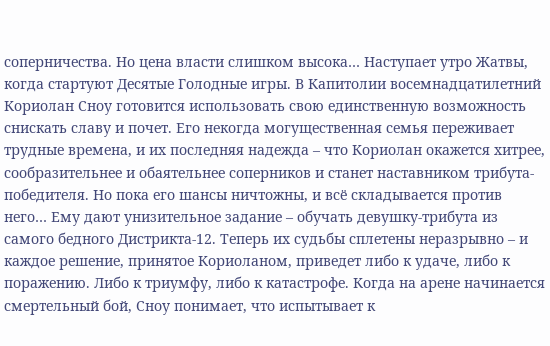соперничества. Но цена власти слишком высока… Наступает утро Жатвы, когда стартуют Десятые Голодные игры. В Капитолии восемнадцатилетний Кориолан Сноу готовится использовать свою единственную возможность снискать славу и почет. Его некогда могущественная семья переживает трудные времена, и их последняя надежда – что Кориолан окажется хитрее, сообразительнее и обаятельнее соперников и станет наставником трибута-победителя. Но пока его шансы ничтожны, и всё складывается против него… Ему дают унизительное задание – обучать девушку-трибута из самого бедного Дистрикта-12. Теперь их судьбы сплетены неразрывно – и каждое решение, принятое Кориоланом, приведет либо к удаче, либо к поражению. Либо к триумфу, либо к катастрофе. Когда на арене начинается смертельный бой, Сноу понимает, что испытывает к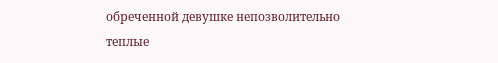обреченной девушке непозволительно теплые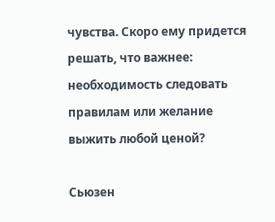чувства. Скоро ему придется решать, что важнее: необходимость следовать правилам или желание выжить любой ценой?

Сьюзен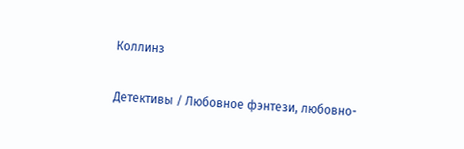Коллинз

Детективы / Любовное фэнтези, любовно-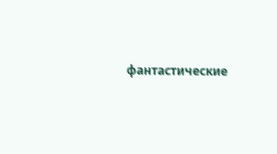фантастические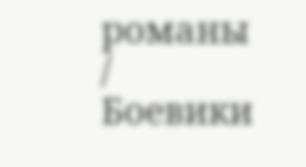романы / Боевики